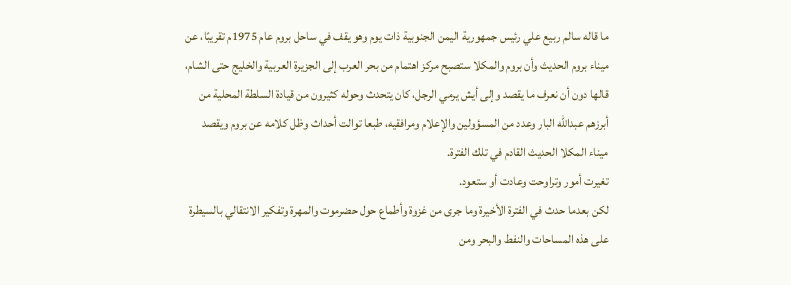ما قاله سالم ربيع علي رئيس جمهورية اليمن الجنوبية ذات يوم وهو يقف في ساحل بروم عام 1975م تقريبًا، عن ميناء بروم الحديث وأن بروم والمكلا ستصبح مركز اهتمام من بحر العرب إلى الجزيرة العربية والخليج حتى الشام، قالها دون أن نعرف ما يقصد وإلى أيش يرمي الرجل، كان يتحدث وحوله كثيرون من قيادة السلطة المحلية من أبرزهم عبدالله البار وعدد من المسؤولين والإعلام ومرافقيه، طبعا توالت أحداث وظل كلامه عن بروم ويقصد ميناء المكلا الحديث القادم في تلك الفترة.
تغيرت أمور وتراوحت وعادت أو ستعود.
لكن بعدما حدث في الفترة الأخيرة وما جرى من غزوة وأطماع حول حضرموت والمهرة وتفكير الانتقالي بالسيطرة على هذه المساحات والنفط والبحر ومن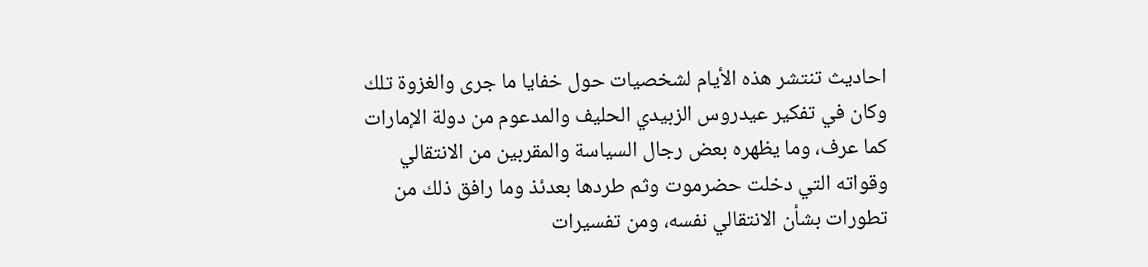احاديث تنتشر هذه الأيام لشخصيات حول خفايا ما جرى والغزوة تلك وكان في تفكير عيدروس الزبيدي الحليف والمدعوم من دولة الإمارات كما عرف، وما يظهره بعض رجال السياسة والمقربين من الانتقالي وقواته التي دخلت حضرموت وثم طردها بعدئذ وما رافق ذلك من تطورات بشأن الانتقالي نفسه، ومن تفسيرات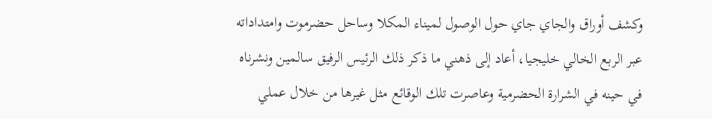وكشف أوراق والجاي جاي حول الوصول لميناء المكلا وساحل حضرموت وامتداداته عبر الربع الخالي خليجيا، أعاد إلى ذهني ما ذكر ذلك الرئيس الرفيق سالمين ونشرناه في حينه في الشرارة الحضرمية وعاصرت تلك الوقائع مثل غيرها من خلال عملي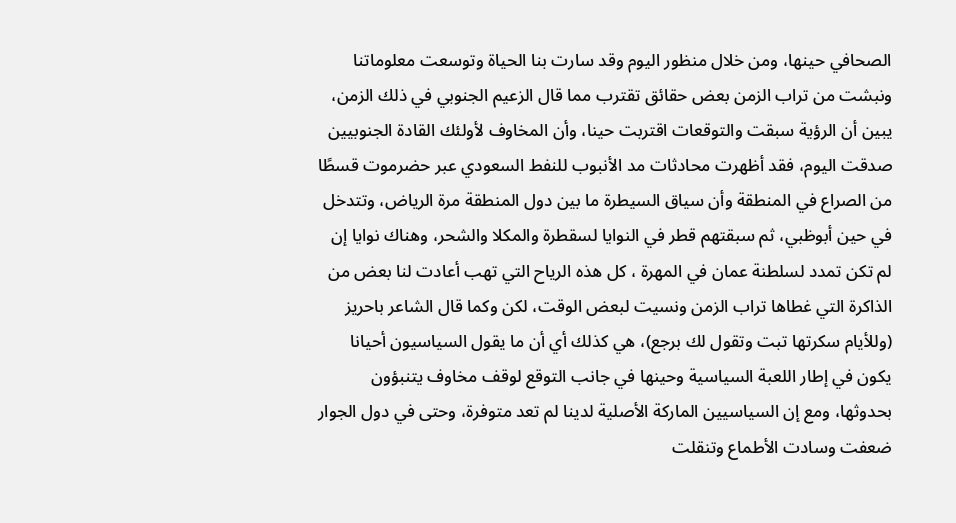الصحافي حينها، ومن خلال منظور اليوم وقد سارت بنا الحياة وتوسعت معلوماتنا ونبشت من تراب الزمن بعض حقائق تقترب مما قال الزعيم الجنوبي في ذلك الزمن، يبين أن الرؤية سبقت والتوقعات اقتربت حينا، وأن المخاوف لأولئك القادة الجنوبيين صدقت اليوم، فقد أظهرت محادثات مد الأنبوب للنفط السعودي عبر حضرموت قسطًا من الصراع في المنطقة وأن سياق السيطرة ما بين دول المنطقة مرة الرياض، وتتدخل في حين أبوظبي، ثم سبقتهم قطر في النوايا لسقطرة والمكلا والشحر، وهناك نوايا إن لم تكن تمدد لسلطنة عمان في المهرة ، كل هذه الرياح التي تهب أعادت لنا بعض من الذاكرة التي غطاها تراب الزمن ونسيت لبعض الوقت، لكن وكما قال الشاعر باحريز (وللأيام سكرتها تبت وتقول لك برجع)، هي كذلك أي أن ما يقول السياسيون أحيانا يكون في إطار اللعبة السياسية وحينها في جانب التوقع لوقف مخاوف يتنبؤون بحدوثها، ومع إن السياسيين الماركة الأصلية لدينا لم تعد متوفرة، وحتى في دول الجوار ضعفت وسادت الأطماع وتنقلت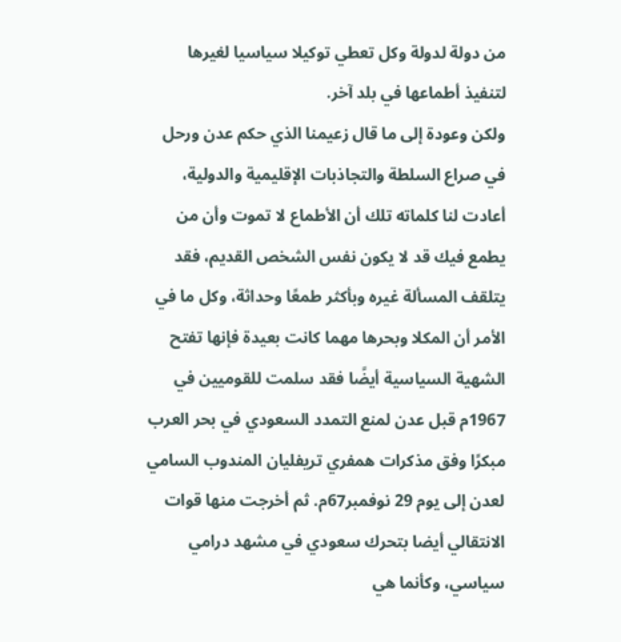من دولة لدولة وكل تعطي توكيلا سياسيا لغيرها لتنفيذ أطماعها في بلد آخر.
ولكن وعودة إلى ما قال زعيمنا الذي حكم عدن ورحل في صراع السلطة والتجاذبات الإقليمية والدولية، أعادت لنا كلماته تلك أن الأطماع لا تموت وأن من يطمع فيك قد لا يكون نفس الشخص القديم، فقد يتلقف المسألة غيره وبأكثر طمعًا وحداثة، وكل ما في الأمر أن المكلا وبحرها مهما كانت بعيدة فإنها تفتح الشهية السياسية أيضًا فقد سلمت للقوميين في 1967م قبل عدن لمنع التمدد السعودي في بحر العرب مبكرًا وفق مذكرات همفري تريفليان المندوب السامي لعدن إلى يوم 29 نوفمبر67م. ثم أخرجت منها قوات الانتقالي أيضا بتحرك سعودي في مشهد درامي سياسي، وكأنما هي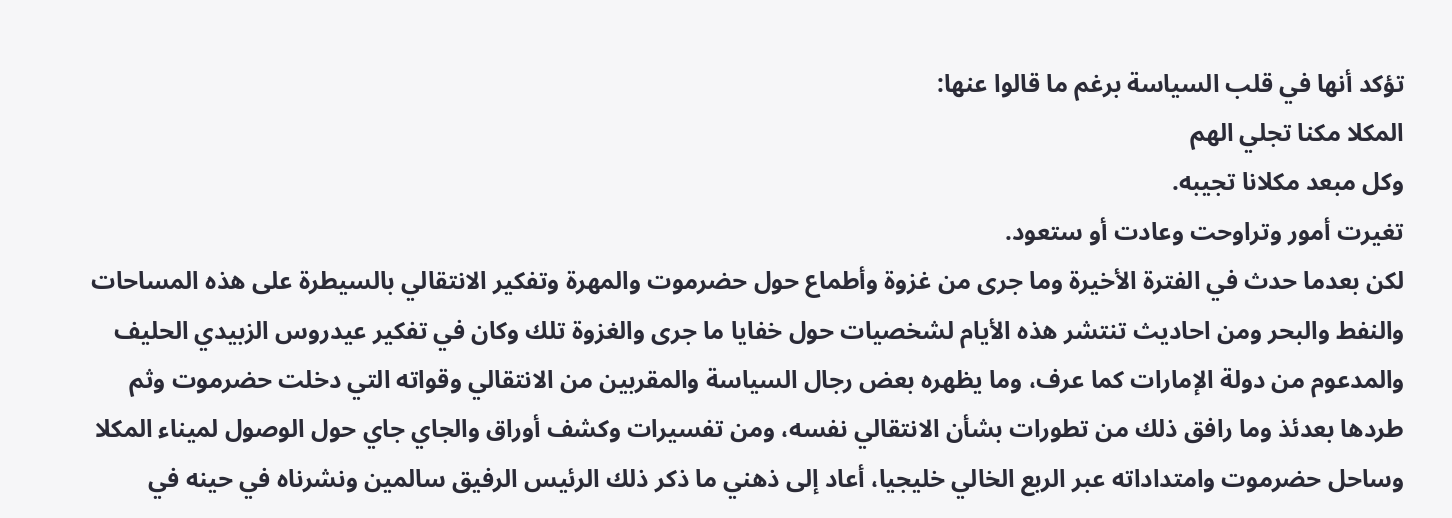تؤكد أنها في قلب السياسة برغم ما قالوا عنها:
المكلا مكنا تجلي الهم
وكل مبعد مكلانا تجيبه.
تغيرت أمور وتراوحت وعادت أو ستعود.
لكن بعدما حدث في الفترة الأخيرة وما جرى من غزوة وأطماع حول حضرموت والمهرة وتفكير الانتقالي بالسيطرة على هذه المساحات والنفط والبحر ومن احاديث تنتشر هذه الأيام لشخصيات حول خفايا ما جرى والغزوة تلك وكان في تفكير عيدروس الزبيدي الحليف والمدعوم من دولة الإمارات كما عرف، وما يظهره بعض رجال السياسة والمقربين من الانتقالي وقواته التي دخلت حضرموت وثم طردها بعدئذ وما رافق ذلك من تطورات بشأن الانتقالي نفسه، ومن تفسيرات وكشف أوراق والجاي جاي حول الوصول لميناء المكلا وساحل حضرموت وامتداداته عبر الربع الخالي خليجيا، أعاد إلى ذهني ما ذكر ذلك الرئيس الرفيق سالمين ونشرناه في حينه في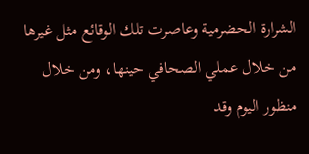الشرارة الحضرمية وعاصرت تلك الوقائع مثل غيرها من خلال عملي الصحافي حينها، ومن خلال منظور اليوم وقد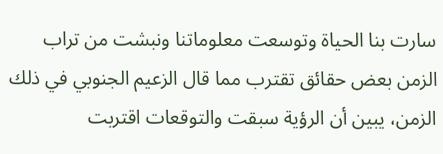سارت بنا الحياة وتوسعت معلوماتنا ونبشت من تراب الزمن بعض حقائق تقترب مما قال الزعيم الجنوبي في ذلك الزمن، يبين أن الرؤية سبقت والتوقعات اقتربت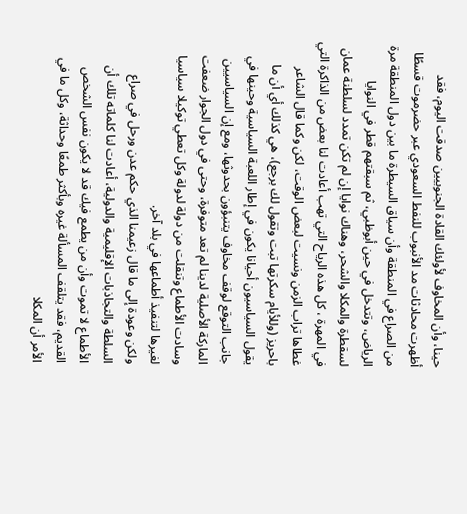حينا، وأن المخاوف لأولئك القادة الجنوبيين صدقت اليوم، فقد أظهرت محادثات مد الأنبوب للنفط السعودي عبر حضرموت قسطًا من الصراع في المنطقة وأن سياق السيطرة ما بين دول المنطقة مرة الرياض، وتتدخل في حين أبوظبي، ثم سبقتهم قطر في النوايا لسقطرة والمكلا والشحر، وهناك نوايا إن لم تكن تمدد لسلطنة عمان في المهرة ، كل هذه الرياح التي تهب أعادت لنا بعض من الذاكرة التي غطاها تراب الزمن ونسيت لبعض الوقت، لكن وكما قال الشاعر باحريز (وللأيام سكرتها تبت وتقول لك برجع)، هي كذلك أي أن ما يقول السياسيون أحيانا يكون في إطار اللعبة السياسية وحينها في جانب التوقع لوقف مخاوف يتنبؤون بحدوثها، ومع إن السياسيين الماركة الأصلية لدينا لم تعد متوفرة، وحتى في دول الجوار ضعفت وسادت الأطماع وتنقلت من دولة لدولة وكل تعطي توكيلا سياسيا لغيرها لتنفيذ أطماعها في بلد آخر.
ولكن وعودة إلى ما قال زعيمنا الذي حكم عدن ورحل في صراع السلطة والتجاذبات الإقليمية والدولية، أعادت لنا كلماته تلك أن الأطماع لا تموت وأن من يطمع فيك قد لا يكون نفس الشخص القديم، فقد يتلقف المسألة غيره وبأكثر طمعًا وحداثة، وكل ما في الأمر أن المكلا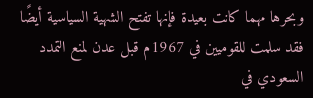وبحرها مهما كانت بعيدة فإنها تفتح الشهية السياسية أيضًا فقد سلمت للقوميين في 1967م قبل عدن لمنع التمدد السعودي في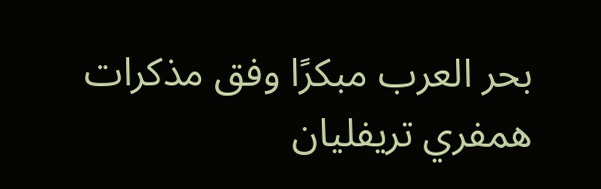بحر العرب مبكرًا وفق مذكرات همفري تريفليان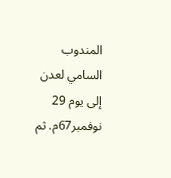المندوب السامي لعدن إلى يوم 29 نوفمبر67م. ثم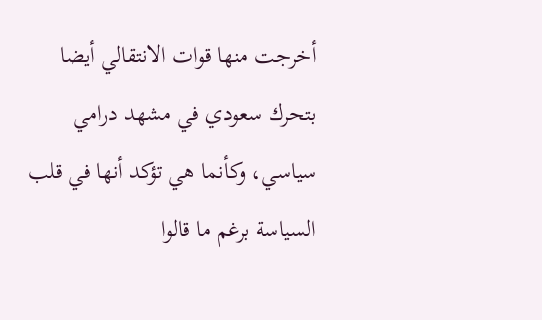أخرجت منها قوات الانتقالي أيضا بتحرك سعودي في مشهد درامي سياسي، وكأنما هي تؤكد أنها في قلب السياسة برغم ما قالوا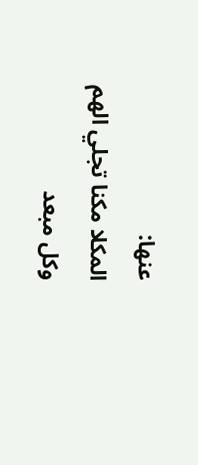عنها:
المكلا مكنا تجلي الهم
وكل مبعد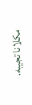مكلانا تجيبه.